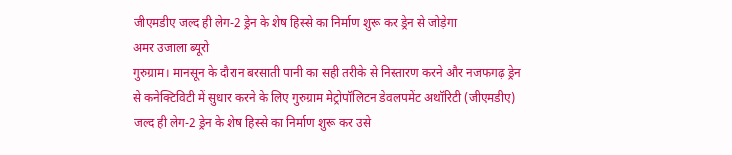जीएमडीए जल्द ही लेग-2 ड्रेन के शेष हिस्से का निर्माण शुरू कर ड्रेन से जोड़ेगा
अमर उजाला ब्यूरो
गुरुग्राम। मानसून के दौरान बरसाती पानी का सही तरीके से निस्तारण करने और नजफगढ़ ड्रेन से कनेक्टिविटी में सुधार करने के लिए गुरुग्राम मेट्रोपॉलिटन डेवलपमेंट अथॉरिटी (जीएमडीए) जल्द ही लेग-2 ड्रेन के शेष हिस्से का निर्माण शुरू कर उसे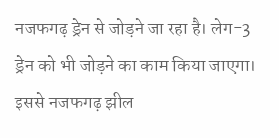नजफगढ़ ड्रेन से जोड़ने जा रहा है। लेग-3 ड्रेन को भी जोड़ने का काम किया जाएगा। इससे नजफगढ़ झील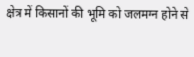क्षेत्र में किसानों की भूमि को जलमग्न होने से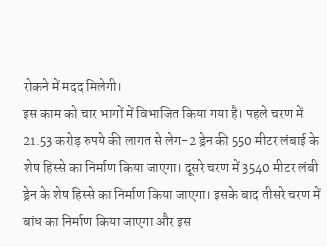रोकने में मदद मिलेगी।
इस काम को चार भागों में विभाजित किया गया है। पहले चरण में 21.53 करोड़ रुपये की लागत से लेग-2 ड्रेन की 550 मीटर लंबाई के शेष हिस्से का निर्माण किया जाएगा। दूसरे चरण में 3540 मीटर लंबी ड्रेन के शेष हिस्से का निर्माण किया जाएगा। इसके बाद तीसरे चरण में बांध का निर्माण किया जाएगा और इस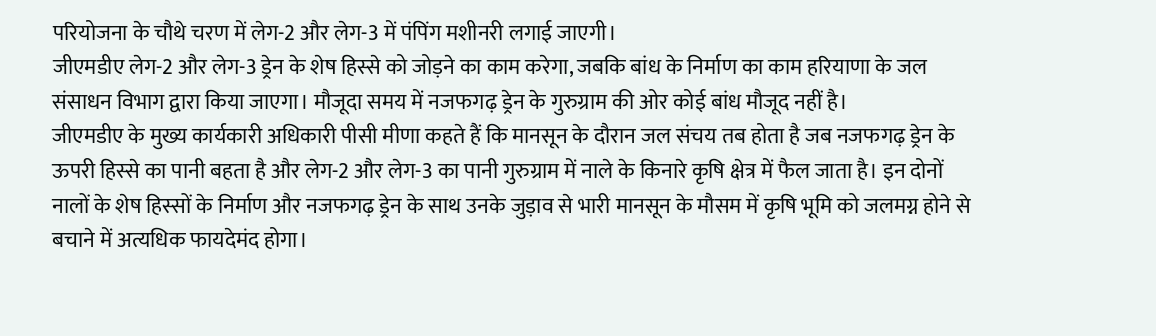परियोजना के चौथे चरण में लेग-2 और लेग-3 में पंपिंग मशीनरी लगाई जाएगी।
जीएमडीए लेग-2 और लेग-3 ड्रेन के शेष हिस्से को जोड़ने का काम करेगा, जबकि बांध के निर्माण का काम हरियाणा के जल संसाधन विभाग द्वारा किया जाएगा। मौजूदा समय में नजफगढ़ ड्रेन के गुरुग्राम की ओर कोई बांध मौजूद नहीं है।
जीएमडीए के मुख्य कार्यकारी अधिकारी पीसी मीणा कहते हैं कि मानसून के दौरान जल संचय तब होता है जब नजफगढ़ ड्रेन के ऊपरी हिस्से का पानी बहता है और लेग-2 और लेग-3 का पानी गुरुग्राम में नाले के किनारे कृषि क्षेत्र में फैल जाता है। इन दोनों नालों के शेष हिस्सों के निर्माण और नजफगढ़ ड्रेन के साथ उनके जुड़ाव से भारी मानसून के मौसम में कृषि भूमि को जलमग्न होने से बचाने में अत्यधिक फायदेमंद होगा।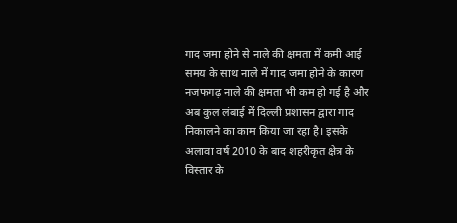गाद जमा होने से नाले की क्षमता में कमी आई
समय के साथ नाले में गाद जमा होने के कारण नजफगढ़ नाले की क्षमता भी कम हो गई है और अब कुल लंबाई में दिल्ली प्रशासन द्वारा गाद निकालने का काम किया जा रहा है। इसके अलावा वर्ष 2010 के बाद शहरीकृत क्षेत्र के विस्तार के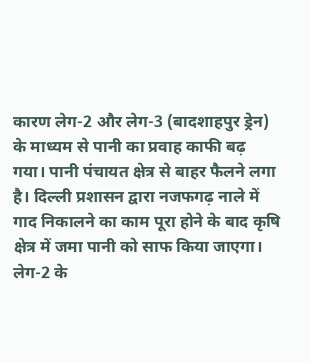कारण लेग-2 और लेग-3 (बादशाहपुर ड्रेन) के माध्यम से पानी का प्रवाह काफी बढ़ गया। पानी पंचायत क्षेत्र से बाहर फैलने लगा है। दिल्ली प्रशासन द्वारा नजफगढ़ नाले में गाद निकालने का काम पूरा होने के बाद कृषि क्षेत्र में जमा पानी को साफ किया जाएगा।
लेग-2 के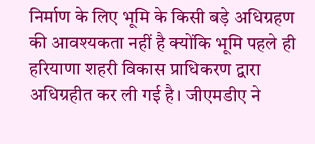निर्माण के लिए भूमि के किसी बड़े अधिग्रहण की आवश्यकता नहीं है क्योंकि भूमि पहले ही हरियाणा शहरी विकास प्राधिकरण द्वारा अधिग्रहीत कर ली गई है। जीएमडीए ने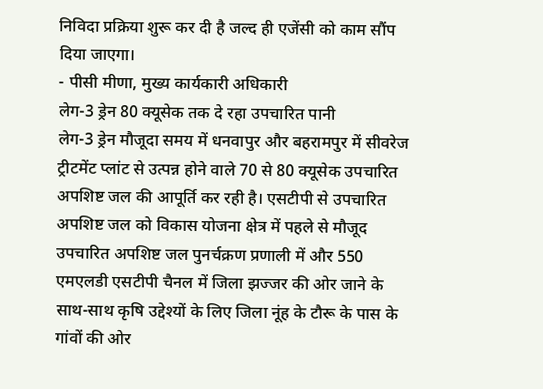निविदा प्रक्रिया शुरू कर दी है जल्द ही एजेंसी को काम सौंप दिया जाएगा।
- पीसी मीणा, मुख्य कार्यकारी अधिकारी
लेग-3 ड्रेन 80 क्यूसेक तक दे रहा उपचारित पानी
लेग-3 ड्रेन मौजूदा समय में धनवापुर और बहरामपुर में सीवरेज ट्रीटमेंट प्लांट से उत्पन्न होने वाले 70 से 80 क्यूसेक उपचारित अपशिष्ट जल की आपूर्ति कर रही है। एसटीपी से उपचारित अपशिष्ट जल को विकास योजना क्षेत्र में पहले से मौजूद उपचारित अपशिष्ट जल पुनर्चक्रण प्रणाली में और 550 एमएलडी एसटीपी चैनल में जिला झज्जर की ओर जाने के साथ-साथ कृषि उद्देश्यों के लिए जिला नूंह के टौरू के पास के गांवों की ओर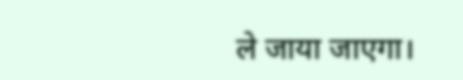ले जाया जाएगा।